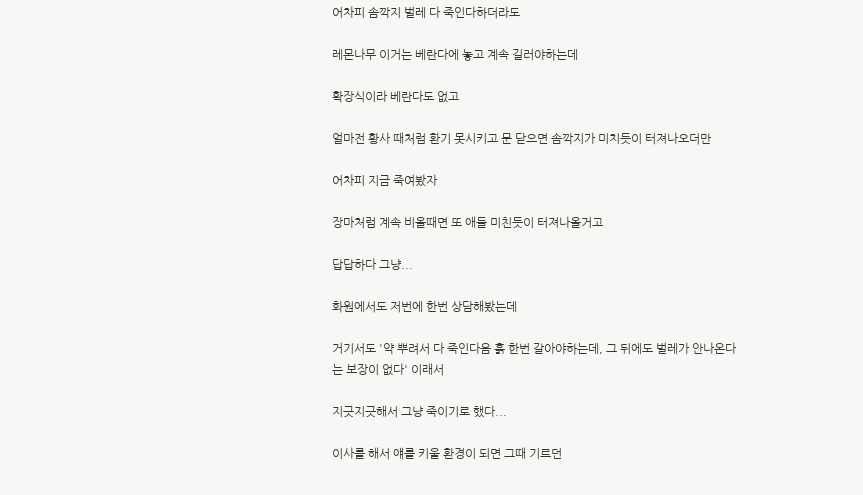어차피 솜깍지 벌레 다 죽인다하더라도

레몬나무 이거는 베란다에 놓고 계속 길러야하는데

확장식이라 베란다도 없고

얼마전 황사 때처럼 환기 못시키고 문 닫으면 솜깍지가 미치듯이 터져나오더만

어차피 지금 죽여봤자

장마처럼 계속 비올때면 또 애들 미친듯이 터져나올거고

답답하다 그냥...

화원에서도 저번에 한번 상담해봤는데

거기서도 '약 뿌려서 다 죽인다음 흙 한번 갈아야하는데, 그 뒤에도 벌레가 안나온다는 보장이 없다' 이래서

지긋지긋해서 그냥 죽이기로 했다...

이사를 해서 얘를 키울 환경이 되면 그때 기르던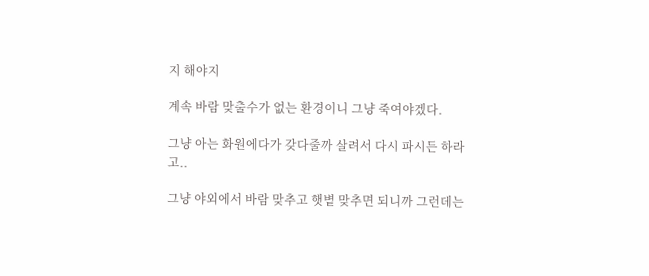지 해야지

계속 바람 맞출수가 없는 환경이니 그냥 죽여야겠다.

그냥 아는 화원에다가 갖다줄까 살려서 다시 파시든 하라고..

그냥 야외에서 바람 맞추고 햇볕 맞추면 되니까 그런데는